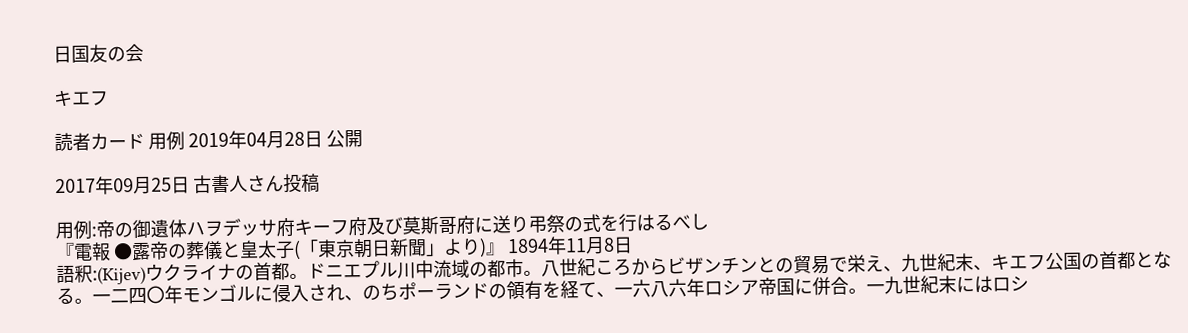日国友の会

キエフ

読者カード 用例 2019年04月28日 公開

2017年09月25日 古書人さん投稿

用例:帝の御遺体ハヲデッサ府キーフ府及び莫斯哥府に送り弔祭の式を行はるべし
『電報 ●露帝の葬儀と皇太子(「東京朝日新聞」より)』 1894年11月8日
語釈:(Kijev)ウクライナの首都。ドニエプル川中流域の都市。八世紀ころからビザンチンとの貿易で栄え、九世紀末、キエフ公国の首都となる。一二四〇年モンゴルに侵入され、のちポーランドの領有を経て、一六八六年ロシア帝国に併合。一九世紀末にはロシ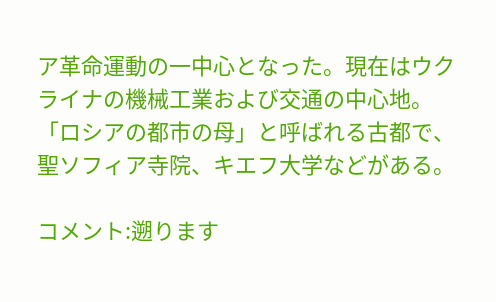ア革命運動の一中心となった。現在はウクライナの機械工業および交通の中心地。「ロシアの都市の母」と呼ばれる古都で、聖ソフィア寺院、キエフ大学などがある。

コメント:遡ります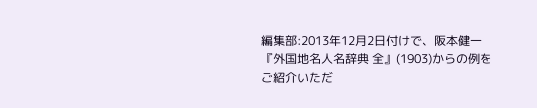編集部:2013年12月2日付けで、阪本健一『外国地名人名辞典 全』(1903)からの例をご紹介いただ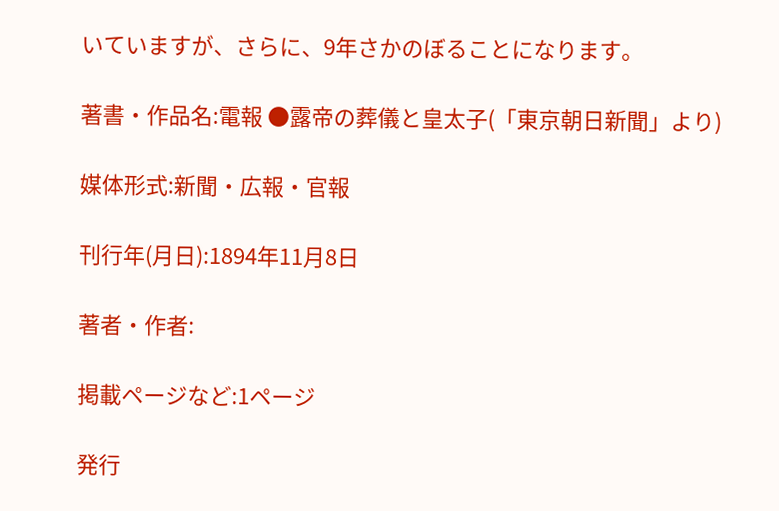いていますが、さらに、9年さかのぼることになります。

著書・作品名:電報 ●露帝の葬儀と皇太子(「東京朝日新聞」より)

媒体形式:新聞・広報・官報

刊行年(月日):1894年11月8日

著者・作者:

掲載ページなど:1ページ

発行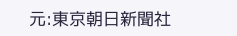元:東京朝日新聞社